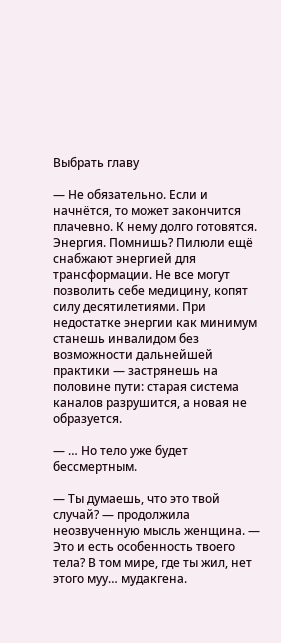Выбрать главу

— Не обязательно. Если и начнётся, то может закончится плачевно. К нему долго готовятся. Энергия. Помнишь? Пилюли ещё снабжают энергией для трансформации. Не все могут позволить себе медицину, копят силу десятилетиями. При недостатке энергии как минимум станешь инвалидом без возможности дальнейшей практики — застрянешь на половине пути: старая система каналов разрушится, а новая не образуется.

— … Но тело уже будет бессмертным.

— Ты думаешь, что это твой случай? — продолжила неозвученную мысль женщина. — Это и есть особенность твоего тела? В том мире, где ты жил, нет этого муу… мудакгена.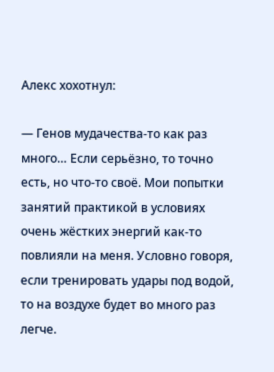Алекс хохотнул:

— Генов мудачества-то как раз много… Если серьёзно, то точно есть, но что-то своё. Мои попытки занятий практикой в условиях очень жёстких энергий как-то повлияли на меня. Условно говоря, если тренировать удары под водой, то на воздухе будет во много раз легче.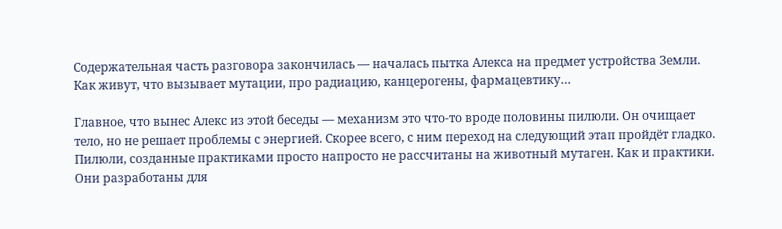Содержательная часть разговора закончилась — началась пытка Алекса на предмет устройства Земли. Как живут, что вызывает мутации, про радиацию, канцерогены, фармацевтику…

Главное, что вынес Алекс из этой беседы — механизм это что-то вроде половины пилюли. Он очищает тело, но не решает проблемы с энергией. Скорее всего, с ним переход на следующий этап пройдёт гладко. Пилюли, созданные практиками просто напросто не рассчитаны на животный мутаген. Как и практики. Они разработаны для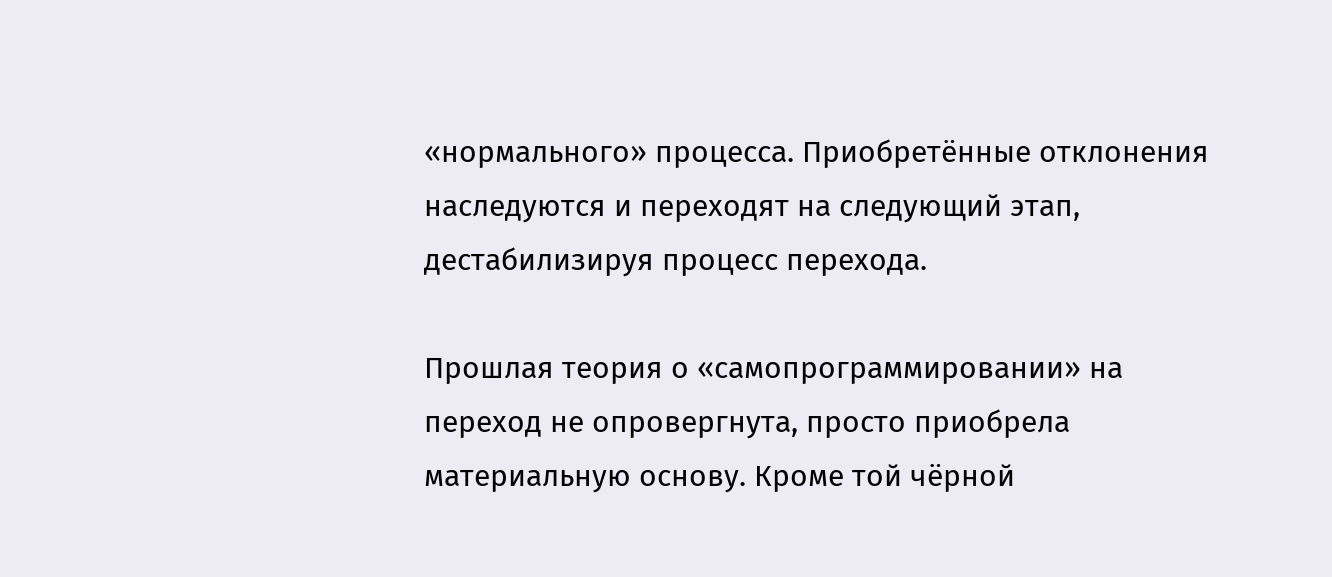«нормального» процесса. Приобретённые отклонения наследуются и переходят на следующий этап, дестабилизируя процесс перехода.

Прошлая теория о «самопрограммировании» на переход не опровергнута, просто приобрела материальную основу. Кроме той чёрной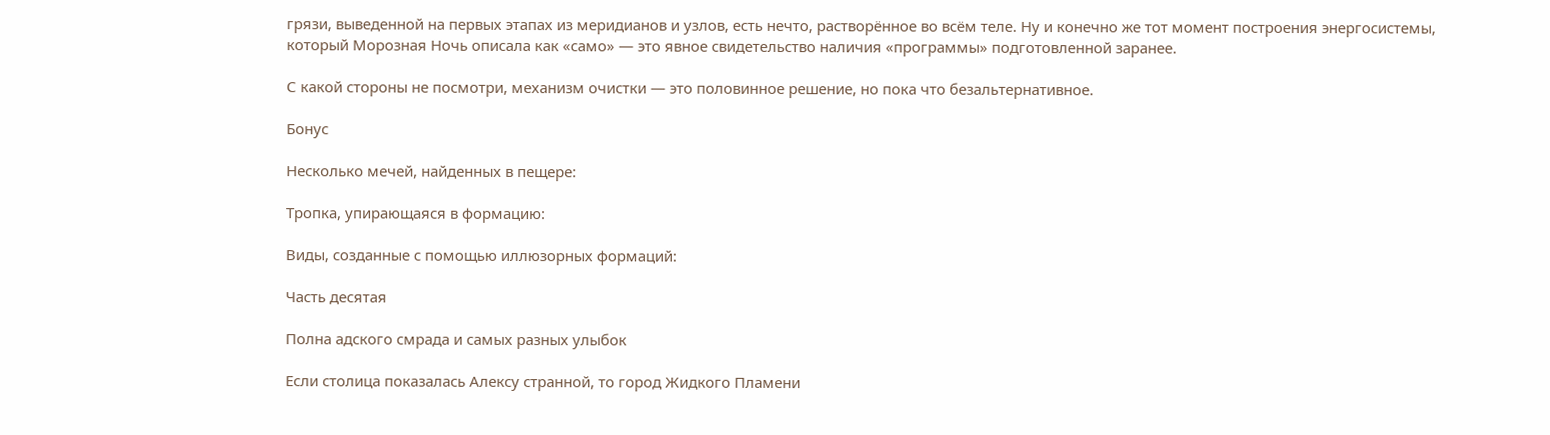грязи, выведенной на первых этапах из меридианов и узлов, есть нечто, растворённое во всём теле. Ну и конечно же тот момент построения энергосистемы, который Морозная Ночь описала как «само» — это явное свидетельство наличия «программы» подготовленной заранее.

С какой стороны не посмотри, механизм очистки — это половинное решение, но пока что безальтернативное.

Бонус

Несколько мечей, найденных в пещере:

Тропка, упирающаяся в формацию:

Виды, созданные с помощью иллюзорных формаций:

Часть десятая

Полна адского смрада и самых разных улыбок

Если столица показалась Алексу странной, то город Жидкого Пламени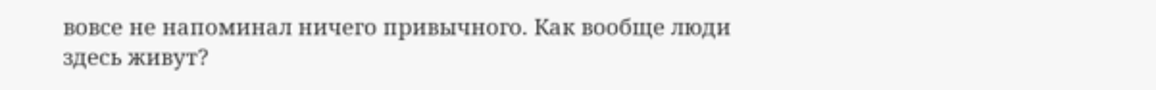вовсе не напоминал ничего привычного. Как вообще люди здесь живут?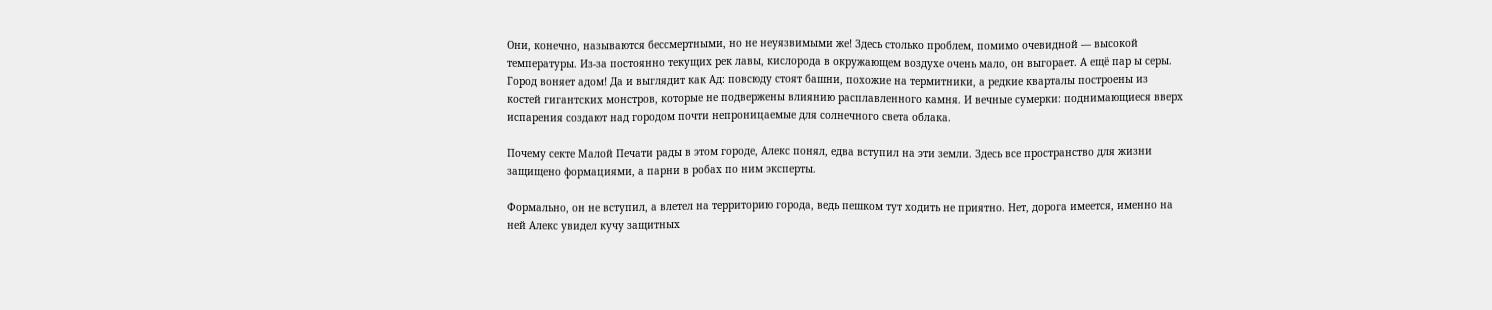Они, конечно, называются бессмертными, но не неуязвимыми же! Здесь столько проблем, помимо очевидной — высокой температуры. Из-за постоянно текущих рек лавы, кислорода в окружающем воздухе очень мало, он выгорает. А ещё пар ы серы. Город воняет адом! Да и выглядит как Ад: повсюду стоят башни, похожие на термитники, а редкие кварталы построены из костей гигантских монстров, которые не подвержены влиянию расплавленного камня. И вечные сумерки: поднимающиеся вверх испарения создают над городом почти непроницаемые для солнечного света облака.

Почему секте Малой Печати рады в этом городе, Алекс понял, едва вступил на эти земли. Здесь все пространство для жизни защищено формациями, а парни в робах по ним эксперты.

Формально, он не вступил, а влетел на территорию города, ведь пешком тут ходить не приятно. Нет, дорога имеется, именно на ней Алекс увидел кучу защитных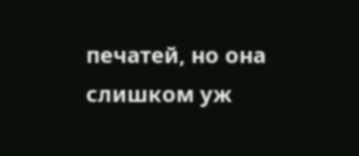печатей, но она слишком уж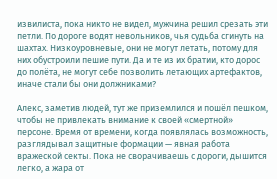извилиста, пока никто не видел, мужчина решил срезать эти петли. По дороге водят невольников, чья судьба сгинуть на шахтах. Низкоуровневые, они не могут летать, потому для них обустроили пешие пути. Да и те из их братии, кто дорос до полёта, не могут себе позволить летающих артефактов, иначе стали бы они должниками?

Алекс, заметив людей, тут же приземлился и пошёл пешком, чтобы не привлекать внимание к своей «смертной» персоне. Время от времени, когда появлялась возможность, разглядывал защитные формации — явная работа вражеской секты. Пока не сворачиваешь с дороги, дышится легко, а жара от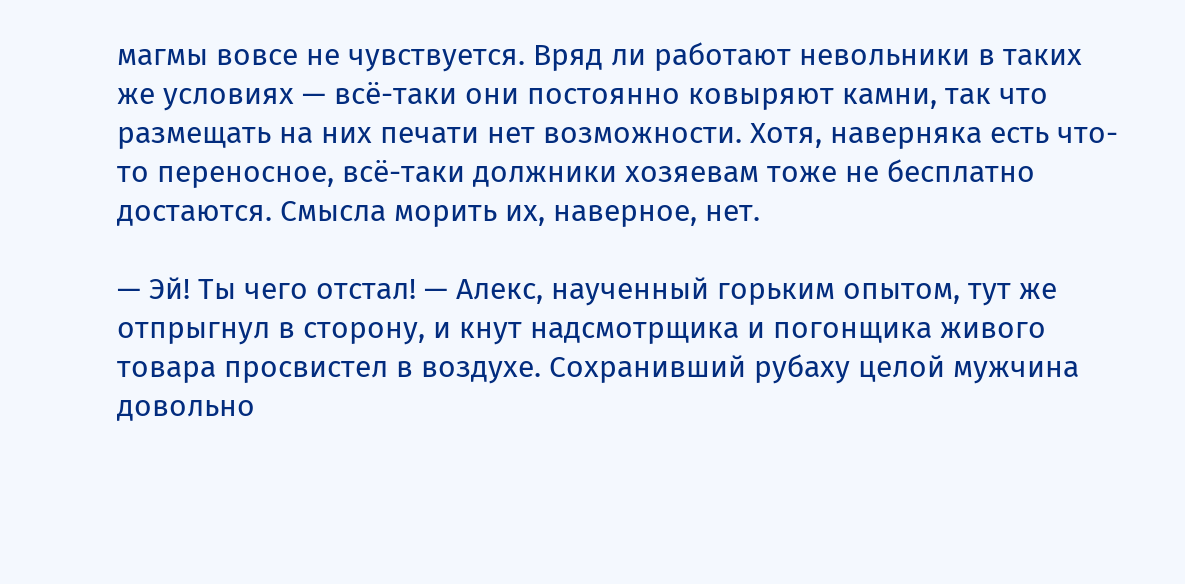магмы вовсе не чувствуется. Вряд ли работают невольники в таких же условиях — всё-таки они постоянно ковыряют камни, так что размещать на них печати нет возможности. Хотя, наверняка есть что-то переносное, всё-таки должники хозяевам тоже не бесплатно достаются. Смысла морить их, наверное, нет.

— Эй! Ты чего отстал! — Алекс, наученный горьким опытом, тут же отпрыгнул в сторону, и кнут надсмотрщика и погонщика живого товара просвистел в воздухе. Сохранивший рубаху целой мужчина довольно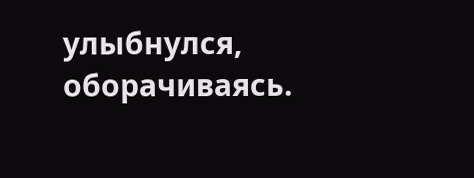улыбнулся, оборачиваясь.